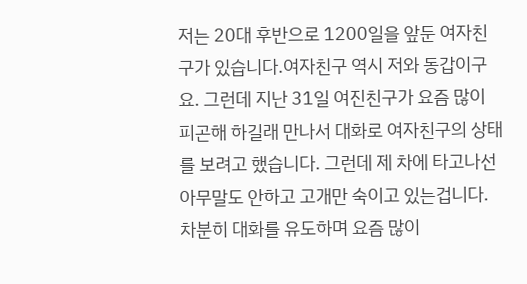저는 20대 후반으로 1200일을 앞둔 여자친구가 있습니다.여자친구 역시 저와 동갑이구요. 그런데 지난 31일 여진친구가 요즘 많이 피곤해 하길래 만나서 대화로 여자친구의 상태를 보려고 했습니다. 그런데 제 차에 타고나선 아무말도 안하고 고개만 숙이고 있는겁니다.
차분히 대화를 유도하며 요즘 많이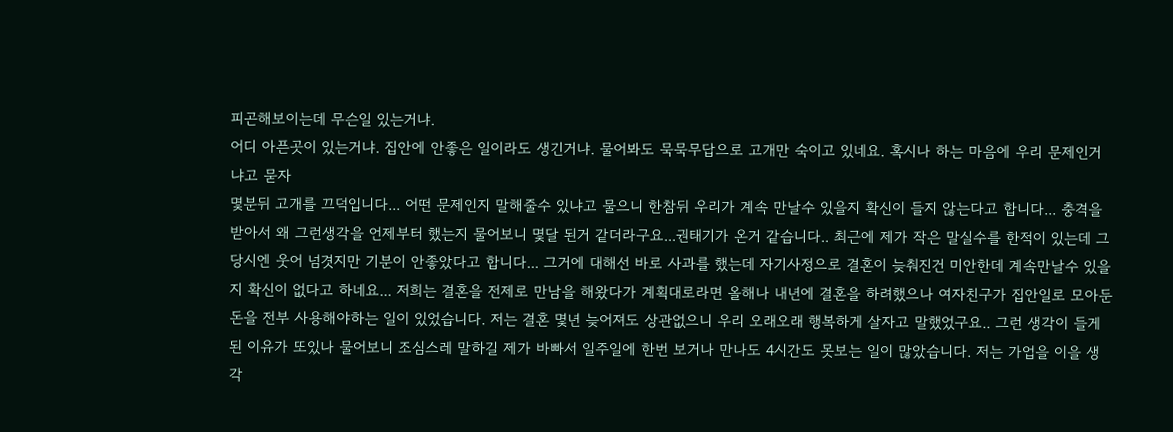피곤해보이는데 무슨일 있는거냐.
어디 아픈곳이 있는거냐. 집안에 안좋은 일이라도 생긴거냐. 물어봐도 묵묵무답으로 고개만 숙이고 있네요. 혹시나 하는 마음에 우리 문제인거냐고 묻자
몇분뒤 고개를 끄덕입니다... 어떤 문제인지 말해줄수 있냐고 물으니 한참뒤 우리가 계속 만날수 있을지 확신이 들지 않는다고 합니다... 충격을 받아서 왜 그런생각을 언제부터 했는지 물어보니 몇달 된거 같더라구요...권태기가 온거 같습니다.. 최근에 제가 작은 말실수를 한적이 있는데 그당시엔 웃어 넘겻지만 기분이 안좋았다고 합니다... 그거에 대해선 바로 사과를 했는데 자기사정으로 결혼이 늦춰진건 미안한데 계속만날수 있을지 확신이 없다고 하네요... 저희는 결혼을 전제로 만남을 해왔다가 계획대로라면 올해나 내년에 결혼을 하려했으나 여자친구가 집안일로 모아둔 돈을 전부 사용해야하는 일이 있었습니다. 저는 결혼 몇년 늦어져도 상관없으니 우리 오래오래 행복하게 살자고 말했었구요.. 그런 생각이 들게된 이유가 또있나 물어보니 조심스레 말하길 제가 바빠서 일주일에 한번 보거나 만나도 4시간도 못보는 일이 많았습니다. 저는 가업을 이을 생각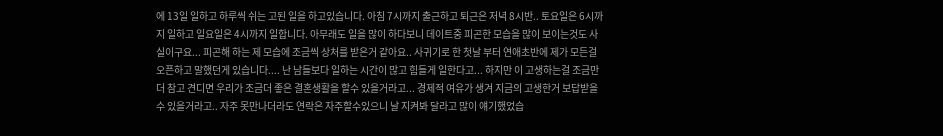에 13일 일하고 하루씩 쉬는 고된 일을 하고있습니다. 아침 7시까지 출근하고 퇴근은 저녁 8시반.. 토요일은 6시까지 일하고 일요일은 4시까지 일합니다. 아무래도 일을 많이 하다보니 데이트중 피곤한 모습을 많이 보이는것도 사실이구요... 피곤해 하는 제 모습에 조금씩 상처를 받은거 같아요.. 사귀기로 한 첫날 부터 연애초반에 제가 모든걸 오픈하고 말했던게 있습니다.... 난 남들보다 일하는 시간이 많고 힘들게 일한다고... 하지만 이 고생하는걸 조금만 더 참고 견디면 우리가 조금더 좋은 결혼생활을 할수 있을거라고... 경제적 여유가 생겨 지금의 고생한거 보답받을수 있을거라고.. 자주 못만나더라도 연락은 자주할수있으니 날 지켜봐 달라고 많이 얘기했었습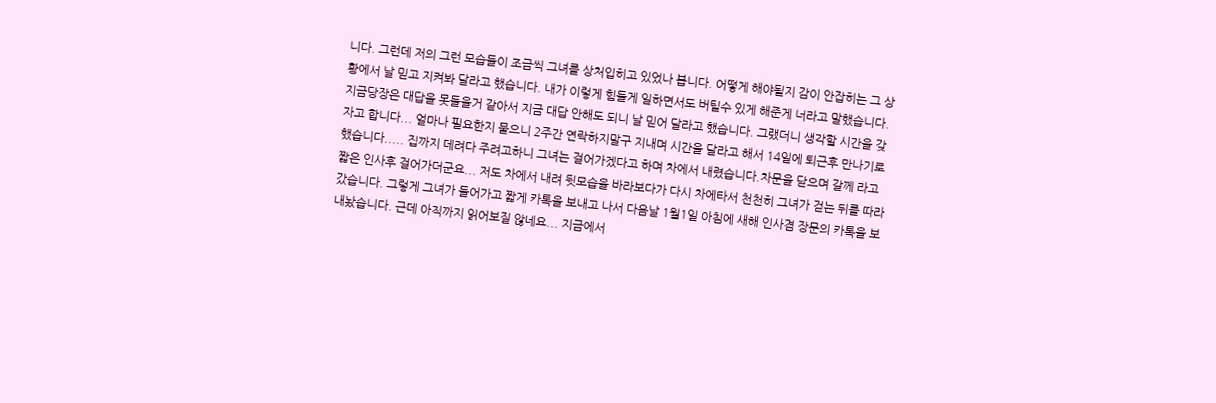니다. 그런데 저의 그런 모습들이 조금씩 그녀를 상처입히고 있었나 봅니다. 어떻게 해야될지 감이 안잡히는 그 상황에서 날 믿고 지켜봐 달라고 했습니다. 내가 이렇게 힘들게 일하면서도 버틸수 있게 해준게 너라고 말했습니다. 지금당장은 대답을 못들을거 같아서 지금 대답 안해도 되니 날 믿어 달라고 했습니다. 그랬더니 생각할 시간을 갖자고 합니다... 얼마나 필요한지 물으니 2주간 연락하지말구 지내며 시간을 달라고 해서 14일에 퇴근후 만나기로 했습니다..... 집까지 데려다 주려고하니 그녀는 걸어가겠다고 하며 차에서 내렸습니다.차문을 닫으며 갈께 라고 짧은 인사후 걸어가더군요... 저도 차에서 내려 뒷모습을 바라보다가 다시 차에타서 천천히 그녀가 걷는 뒤를 따라갔습니다. 그렇게 그녀가 들어가고 짧게 카톡을 보내고 나서 다음날 1월1일 아침에 새해 인사겸 장문의 카톡을 보내놨습니다. 근데 아직까지 읽어보질 않네요... 지금에서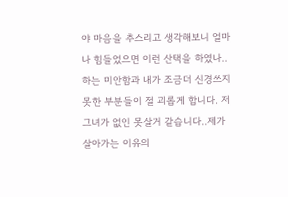야 마음을 추스리고 생각해보니 얼마나 힘들었으면 이런 산택을 하였나..하는 미안함과 내가 조금더 신경쓰지 못한 부분들이 절 괴롭게 합니다. 저 그녀가 없인 못살거 같습니다..제가 살아가는 이유의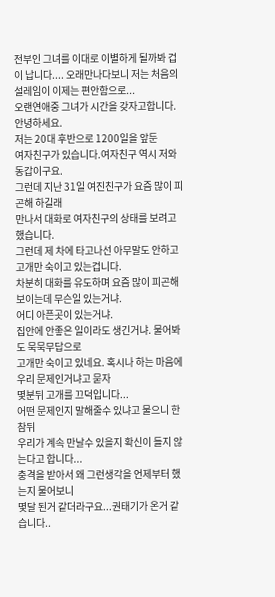전부인 그녀를 이대로 이별하게 될까봐 겁이 납니다.... 오래만나다보니 저는 처음의 설레임이 이제는 편안함으로...
오랜연애중 그녀가 시간을 갖자고합니다.
안녕하세요.
저는 20대 후반으로 1200일을 앞둔
여자친구가 있습니다.여자친구 역시 저와 동갑이구요.
그런데 지난 31일 여진친구가 요즘 많이 피곤해 하길래
만나서 대화로 여자친구의 상태를 보려고 했습니다.
그런데 제 차에 타고나선 아무말도 안하고 고개만 숙이고 있는겁니다.
차분히 대화를 유도하며 요즘 많이 피곤해보이는데 무슨일 있는거냐.
어디 아픈곳이 있는거냐.
집안에 안좋은 일이라도 생긴거냐. 물어봐도 묵묵무답으로
고개만 숙이고 있네요. 혹시나 하는 마음에 우리 문제인거냐고 묻자
몇분뒤 고개를 끄덕입니다...
어떤 문제인지 말해줄수 있냐고 물으니 한참뒤
우리가 계속 만날수 있을지 확신이 들지 않는다고 합니다...
충격을 받아서 왜 그런생각을 언제부터 했는지 물어보니
몇달 된거 같더라구요...권태기가 온거 같습니다..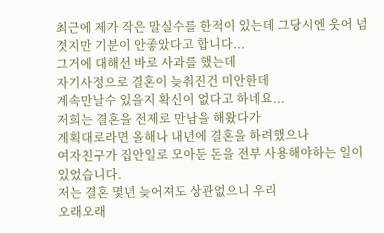최근에 제가 작은 말실수를 한적이 있는데 그당시엔 웃어 넘겻지만 기분이 안좋았다고 합니다...
그거에 대해선 바로 사과를 했는데
자기사정으로 결혼이 늦춰진건 미안한데
계속만날수 있을지 확신이 없다고 하네요...
저희는 결혼을 전제로 만남을 해왔다가
계획대로라면 올해나 내년에 결혼을 하려했으나
여자친구가 집안일로 모아둔 돈을 전부 사용해야하는 일이
있었습니다.
저는 결혼 몇년 늦어져도 상관없으니 우리
오래오래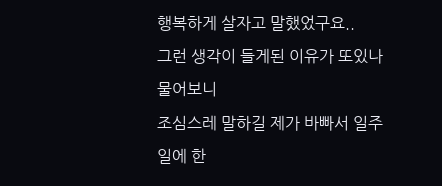행복하게 살자고 말했었구요..
그런 생각이 들게된 이유가 또있나 물어보니
조심스레 말하길 제가 바빠서 일주일에 한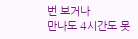번 보거나
만나도 4시간도 못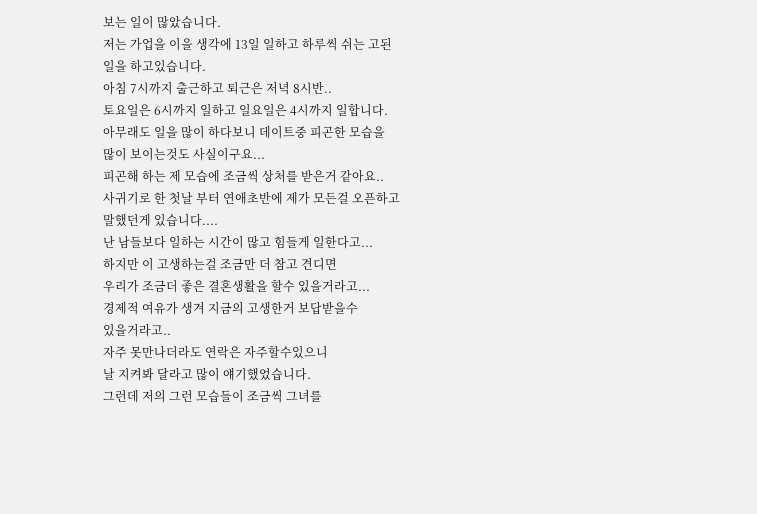보는 일이 많았습니다.
저는 가업을 이을 생각에 13일 일하고 하루씩 쉬는 고된
일을 하고있습니다.
아침 7시까지 출근하고 퇴근은 저녁 8시반..
토요일은 6시까지 일하고 일요일은 4시까지 일합니다.
아무래도 일을 많이 하다보니 데이트중 피곤한 모습을
많이 보이는것도 사실이구요...
피곤해 하는 제 모습에 조금씩 상처를 받은거 같아요..
사귀기로 한 첫날 부터 연애초반에 제가 모든걸 오픈하고 말했던게 있습니다....
난 남들보다 일하는 시간이 많고 힘들게 일한다고...
하지만 이 고생하는걸 조금만 더 참고 견디면
우리가 조금더 좋은 결혼생활을 할수 있을거라고...
경제적 여유가 생겨 지금의 고생한거 보답받을수
있을거라고..
자주 못만나더라도 연락은 자주할수있으니
날 지켜봐 달라고 많이 얘기했었습니다.
그런데 저의 그런 모습들이 조금씩 그녀를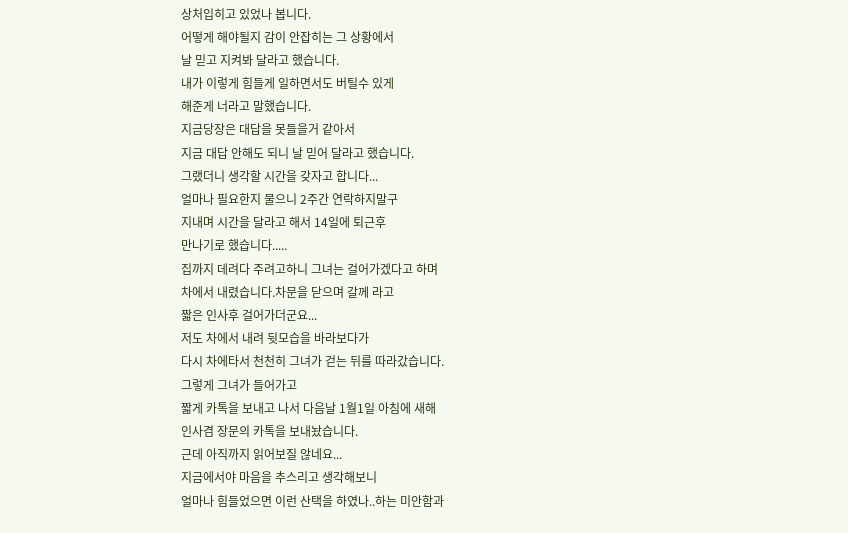상처입히고 있었나 봅니다.
어떻게 해야될지 감이 안잡히는 그 상황에서
날 믿고 지켜봐 달라고 했습니다.
내가 이렇게 힘들게 일하면서도 버틸수 있게
해준게 너라고 말했습니다.
지금당장은 대답을 못들을거 같아서
지금 대답 안해도 되니 날 믿어 달라고 했습니다.
그랬더니 생각할 시간을 갖자고 합니다...
얼마나 필요한지 물으니 2주간 연락하지말구
지내며 시간을 달라고 해서 14일에 퇴근후
만나기로 했습니다.....
집까지 데려다 주려고하니 그녀는 걸어가겠다고 하며
차에서 내렸습니다.차문을 닫으며 갈께 라고
짧은 인사후 걸어가더군요...
저도 차에서 내려 뒷모습을 바라보다가
다시 차에타서 천천히 그녀가 걷는 뒤를 따라갔습니다.
그렇게 그녀가 들어가고
짧게 카톡을 보내고 나서 다음날 1월1일 아침에 새해
인사겸 장문의 카톡을 보내놨습니다.
근데 아직까지 읽어보질 않네요...
지금에서야 마음을 추스리고 생각해보니
얼마나 힘들었으면 이런 산택을 하였나..하는 미안함과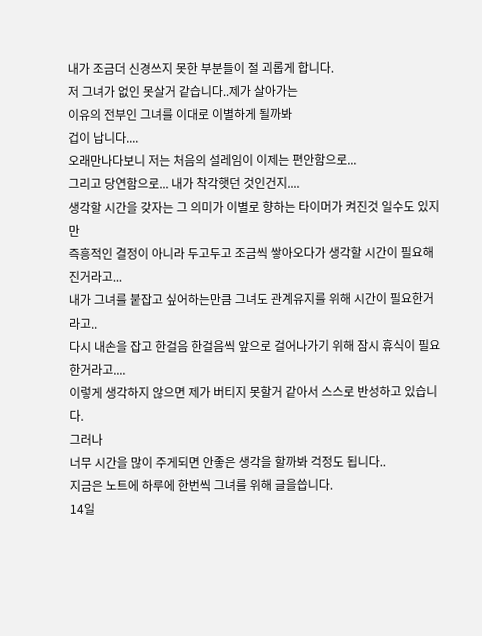내가 조금더 신경쓰지 못한 부분들이 절 괴롭게 합니다.
저 그녀가 없인 못살거 같습니다..제가 살아가는
이유의 전부인 그녀를 이대로 이별하게 될까봐
겁이 납니다....
오래만나다보니 저는 처음의 설레임이 이제는 편안함으로...
그리고 당연함으로... 내가 착각햇던 것인건지....
생각할 시간을 갖자는 그 의미가 이별로 향하는 타이머가 켜진것 일수도 있지만
즉흥적인 결정이 아니라 두고두고 조금씩 쌓아오다가 생각할 시간이 필요해진거라고...
내가 그녀를 붙잡고 싶어하는만큼 그녀도 관계유지를 위해 시간이 필요한거라고..
다시 내손을 잡고 한걸음 한걸음씩 앞으로 걸어나가기 위해 잠시 휴식이 필요한거라고....
이렇게 생각하지 않으면 제가 버티지 못할거 같아서 스스로 반성하고 있습니다.
그러나
너무 시간을 많이 주게되면 안좋은 생각을 할까봐 걱정도 됩니다..
지금은 노트에 하루에 한번씩 그녀를 위해 글을씁니다.
14일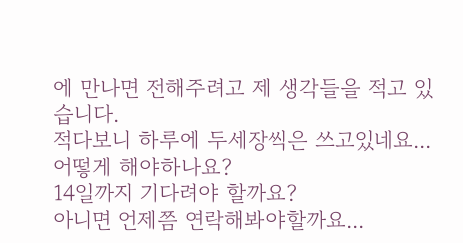에 만나면 전해주려고 제 생각들을 적고 있습니다.
적다보니 하루에 두세장씩은 쓰고있네요...
어떻게 해야하나요?
14일까지 기다려야 할까요?
아니면 언제쯤 연락해봐야할까요...